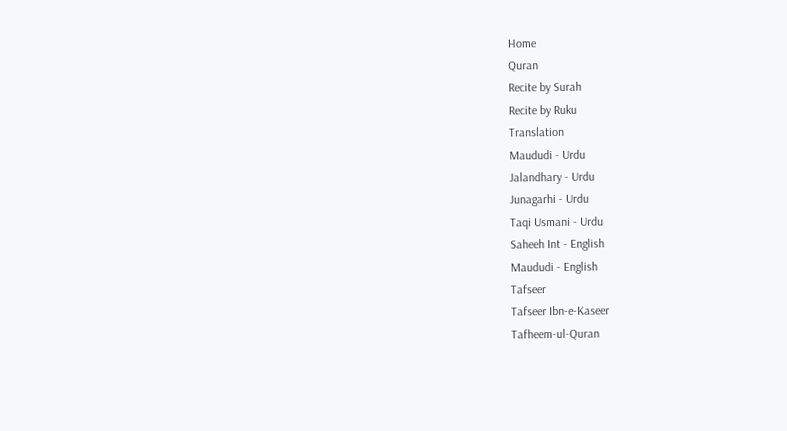Home
Quran
Recite by Surah
Recite by Ruku
Translation
Maududi - Urdu
Jalandhary - Urdu
Junagarhi - Urdu
Taqi Usmani - Urdu
Saheeh Int - English
Maududi - English
Tafseer
Tafseer Ibn-e-Kaseer
Tafheem-ul-Quran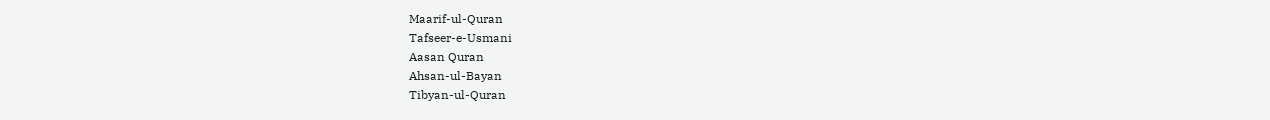Maarif-ul-Quran
Tafseer-e-Usmani
Aasan Quran
Ahsan-ul-Bayan
Tibyan-ul-Quran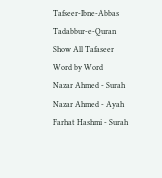Tafseer-Ibne-Abbas
Tadabbur-e-Quran
Show All Tafaseer
Word by Word
Nazar Ahmed - Surah
Nazar Ahmed - Ayah
Farhat Hashmi - Surah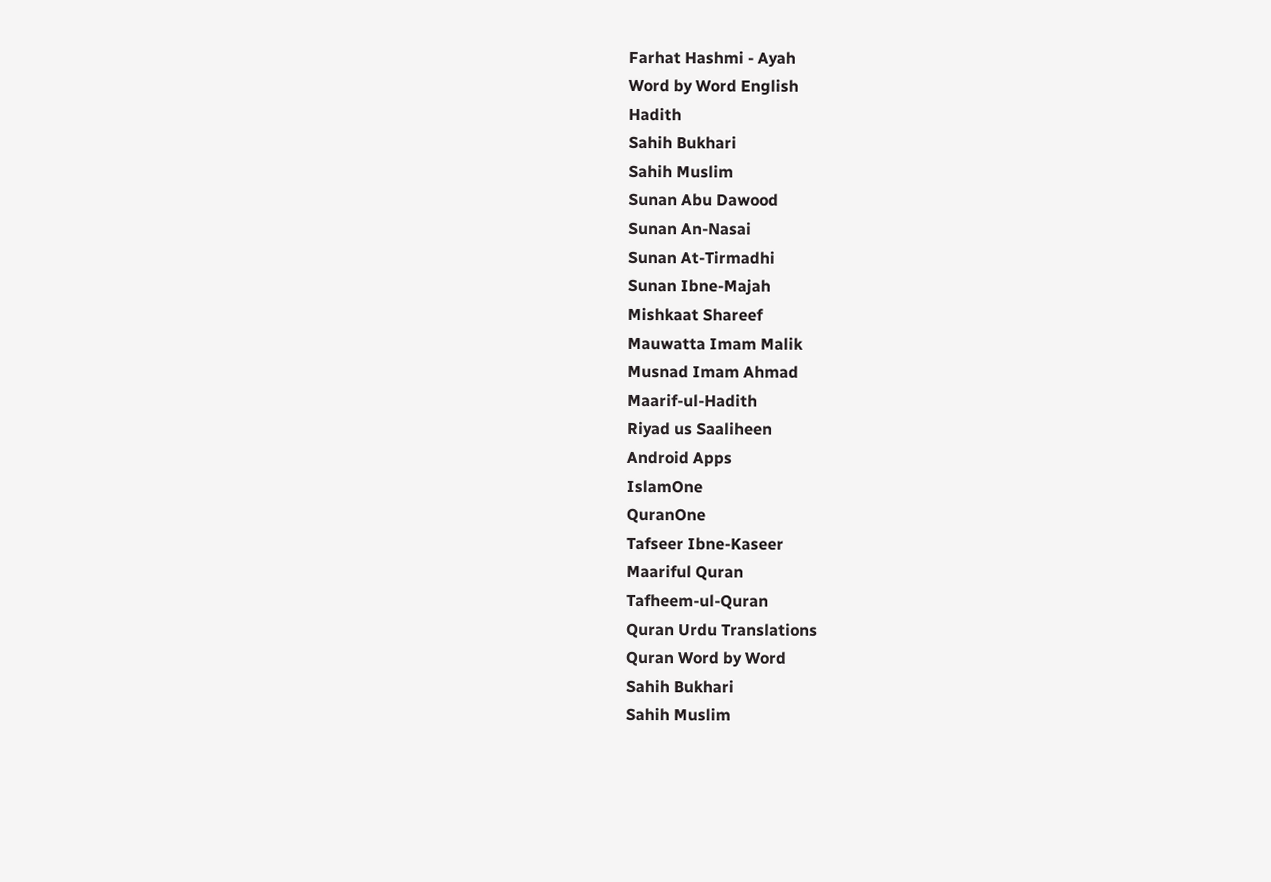Farhat Hashmi - Ayah
Word by Word English
Hadith
Sahih Bukhari
Sahih Muslim
Sunan Abu Dawood
Sunan An-Nasai
Sunan At-Tirmadhi
Sunan Ibne-Majah
Mishkaat Shareef
Mauwatta Imam Malik
Musnad Imam Ahmad
Maarif-ul-Hadith
Riyad us Saaliheen
Android Apps
IslamOne
QuranOne
Tafseer Ibne-Kaseer
Maariful Quran
Tafheem-ul-Quran
Quran Urdu Translations
Quran Word by Word
Sahih Bukhari
Sahih Muslim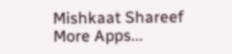Mishkaat Shareef
More Apps...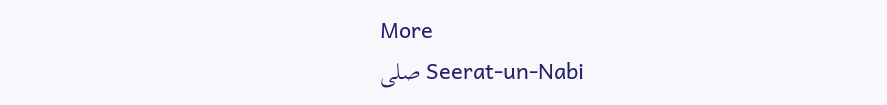More
Seerat-un-Nabi صلى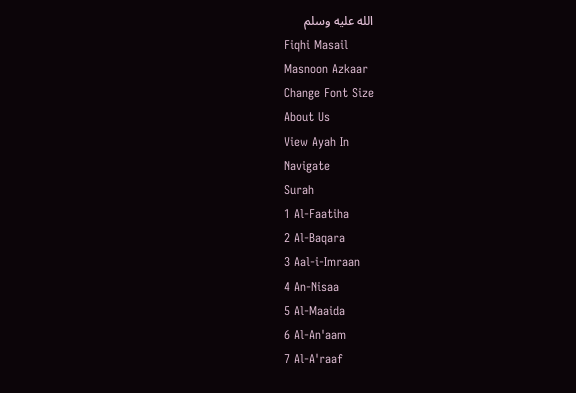الله عليه وسلم
Fiqhi Masail
Masnoon Azkaar
Change Font Size
About Us
View Ayah In
Navigate
Surah
1 Al-Faatiha
2 Al-Baqara
3 Aal-i-Imraan
4 An-Nisaa
5 Al-Maaida
6 Al-An'aam
7 Al-A'raaf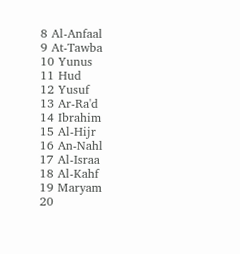8 Al-Anfaal
9 At-Tawba
10 Yunus
11 Hud
12 Yusuf
13 Ar-Ra'd
14 Ibrahim
15 Al-Hijr
16 An-Nahl
17 Al-Israa
18 Al-Kahf
19 Maryam
20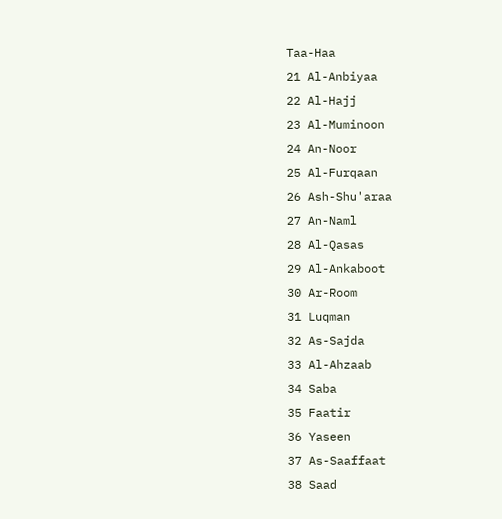Taa-Haa
21 Al-Anbiyaa
22 Al-Hajj
23 Al-Muminoon
24 An-Noor
25 Al-Furqaan
26 Ash-Shu'araa
27 An-Naml
28 Al-Qasas
29 Al-Ankaboot
30 Ar-Room
31 Luqman
32 As-Sajda
33 Al-Ahzaab
34 Saba
35 Faatir
36 Yaseen
37 As-Saaffaat
38 Saad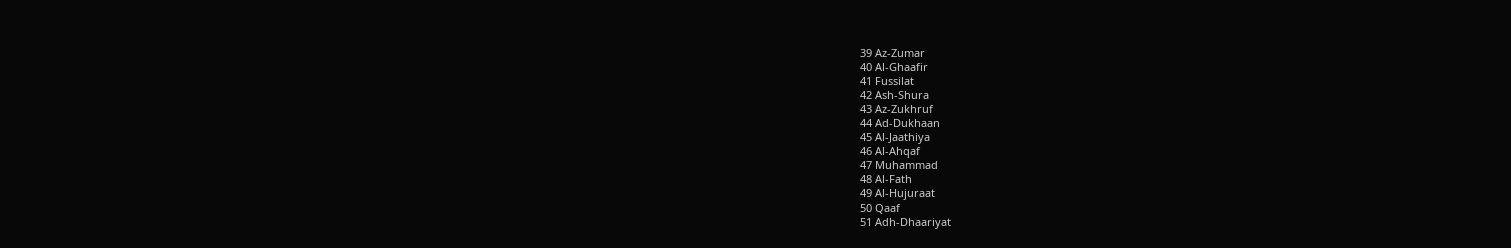39 Az-Zumar
40 Al-Ghaafir
41 Fussilat
42 Ash-Shura
43 Az-Zukhruf
44 Ad-Dukhaan
45 Al-Jaathiya
46 Al-Ahqaf
47 Muhammad
48 Al-Fath
49 Al-Hujuraat
50 Qaaf
51 Adh-Dhaariyat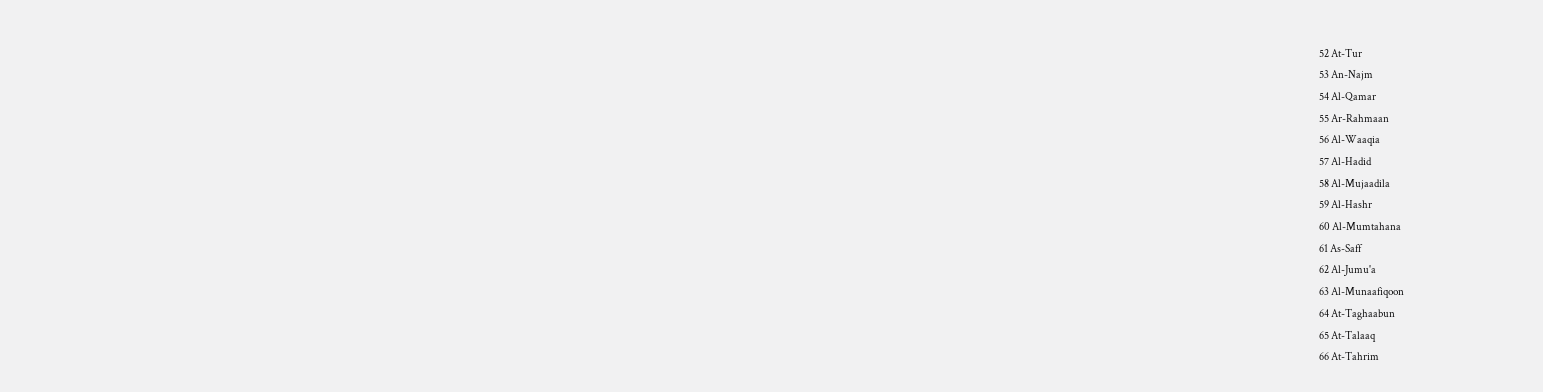52 At-Tur
53 An-Najm
54 Al-Qamar
55 Ar-Rahmaan
56 Al-Waaqia
57 Al-Hadid
58 Al-Mujaadila
59 Al-Hashr
60 Al-Mumtahana
61 As-Saff
62 Al-Jumu'a
63 Al-Munaafiqoon
64 At-Taghaabun
65 At-Talaaq
66 At-Tahrim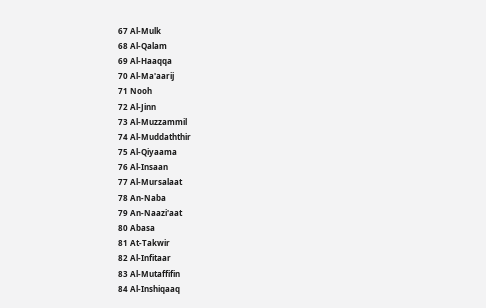67 Al-Mulk
68 Al-Qalam
69 Al-Haaqqa
70 Al-Ma'aarij
71 Nooh
72 Al-Jinn
73 Al-Muzzammil
74 Al-Muddaththir
75 Al-Qiyaama
76 Al-Insaan
77 Al-Mursalaat
78 An-Naba
79 An-Naazi'aat
80 Abasa
81 At-Takwir
82 Al-Infitaar
83 Al-Mutaffifin
84 Al-Inshiqaaq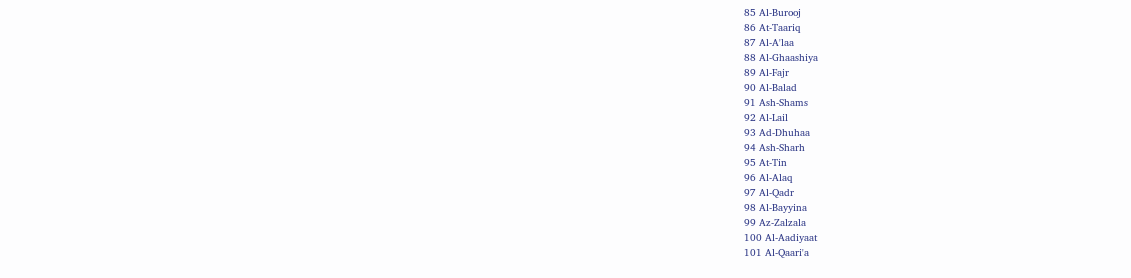85 Al-Burooj
86 At-Taariq
87 Al-A'laa
88 Al-Ghaashiya
89 Al-Fajr
90 Al-Balad
91 Ash-Shams
92 Al-Lail
93 Ad-Dhuhaa
94 Ash-Sharh
95 At-Tin
96 Al-Alaq
97 Al-Qadr
98 Al-Bayyina
99 Az-Zalzala
100 Al-Aadiyaat
101 Al-Qaari'a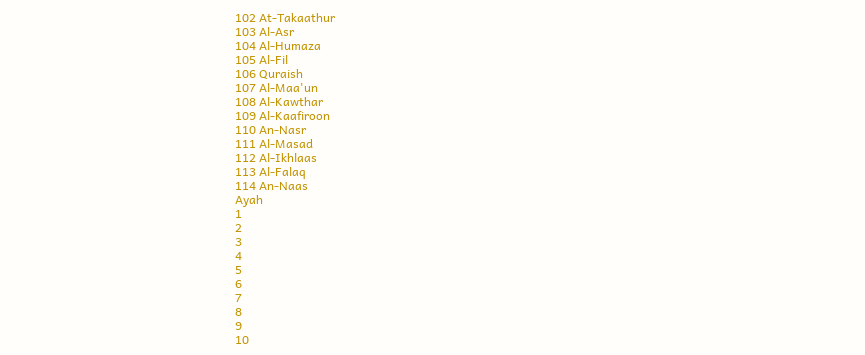102 At-Takaathur
103 Al-Asr
104 Al-Humaza
105 Al-Fil
106 Quraish
107 Al-Maa'un
108 Al-Kawthar
109 Al-Kaafiroon
110 An-Nasr
111 Al-Masad
112 Al-Ikhlaas
113 Al-Falaq
114 An-Naas
Ayah
1
2
3
4
5
6
7
8
9
10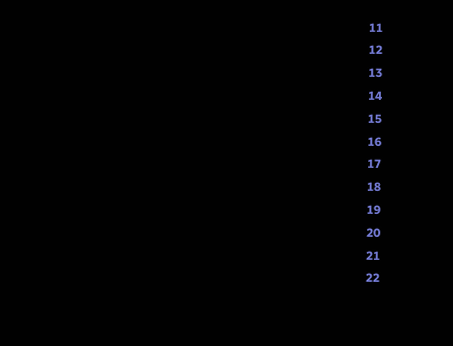11
12
13
14
15
16
17
18
19
20
21
22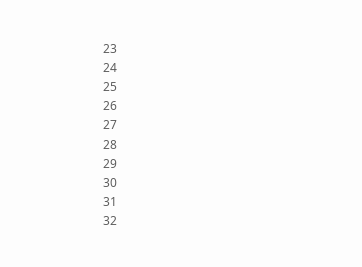23
24
25
26
27
28
29
30
31
32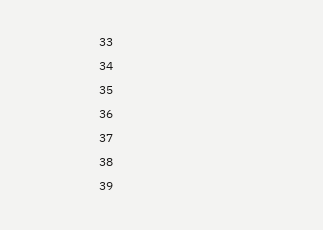33
34
35
36
37
38
39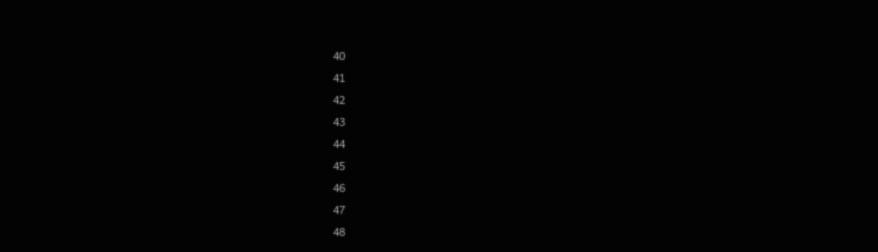40
41
42
43
44
45
46
47
48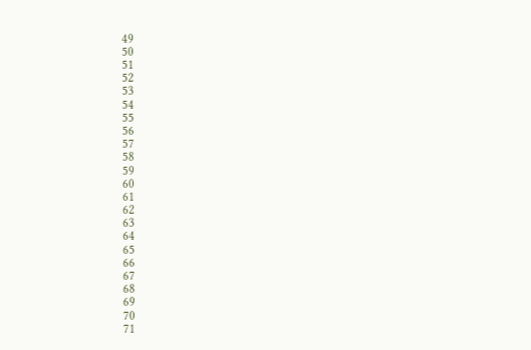49
50
51
52
53
54
55
56
57
58
59
60
61
62
63
64
65
66
67
68
69
70
71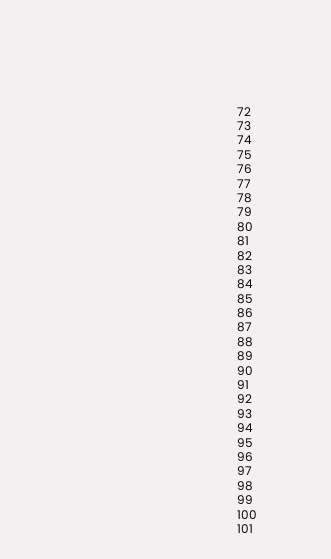72
73
74
75
76
77
78
79
80
81
82
83
84
85
86
87
88
89
90
91
92
93
94
95
96
97
98
99
100
101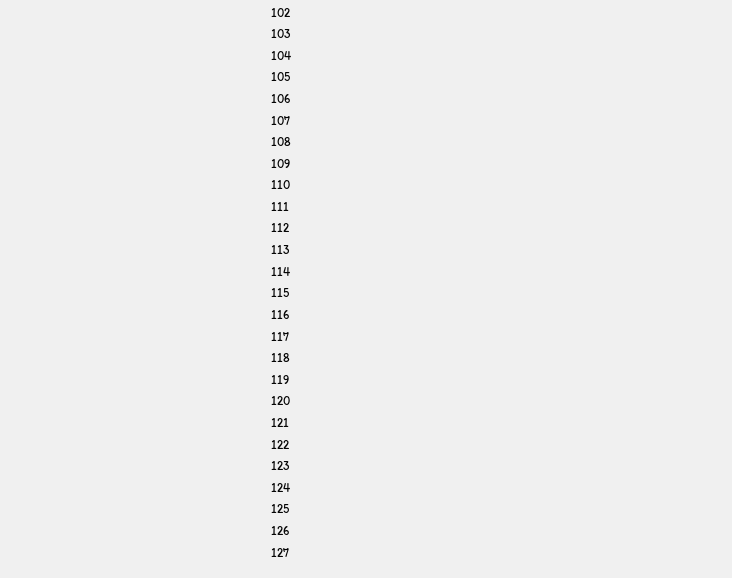102
103
104
105
106
107
108
109
110
111
112
113
114
115
116
117
118
119
120
121
122
123
124
125
126
127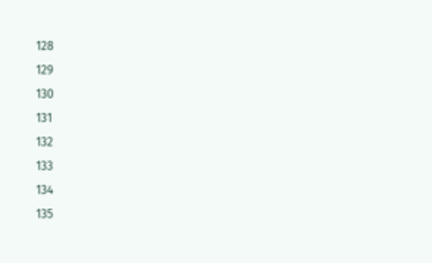128
129
130
131
132
133
134
135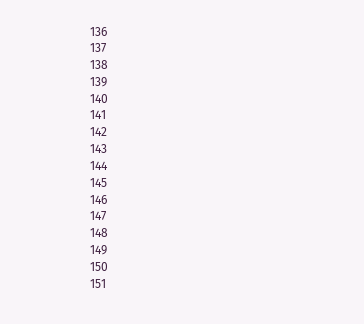136
137
138
139
140
141
142
143
144
145
146
147
148
149
150
151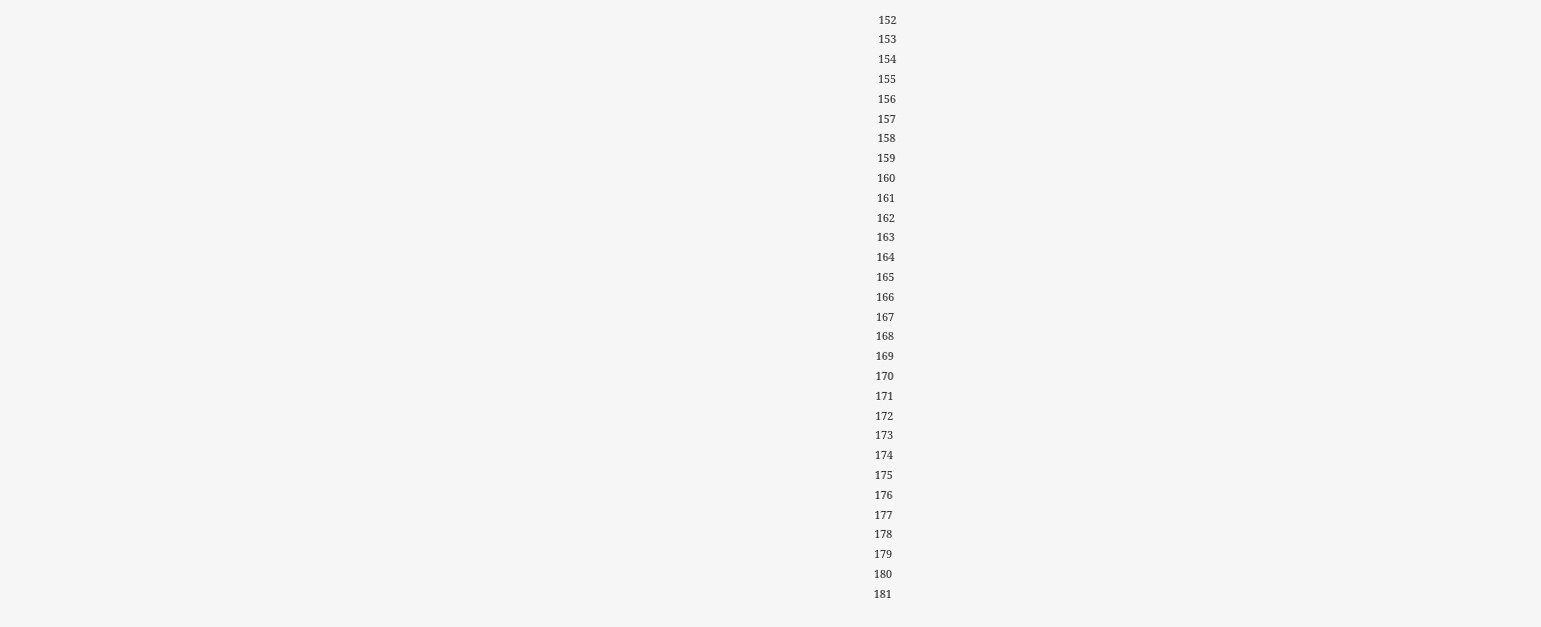152
153
154
155
156
157
158
159
160
161
162
163
164
165
166
167
168
169
170
171
172
173
174
175
176
177
178
179
180
181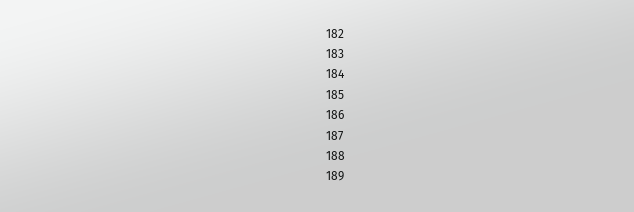182
183
184
185
186
187
188
189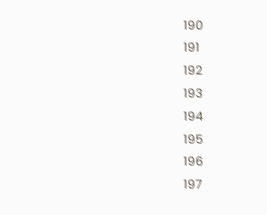190
191
192
193
194
195
196
197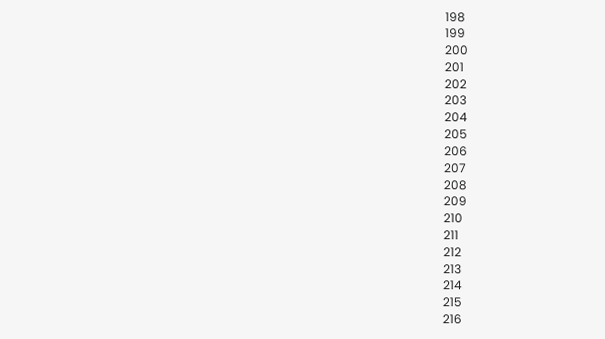198
199
200
201
202
203
204
205
206
207
208
209
210
211
212
213
214
215
216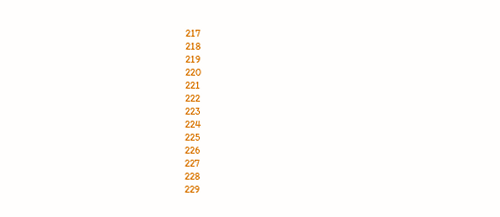217
218
219
220
221
222
223
224
225
226
227
228
229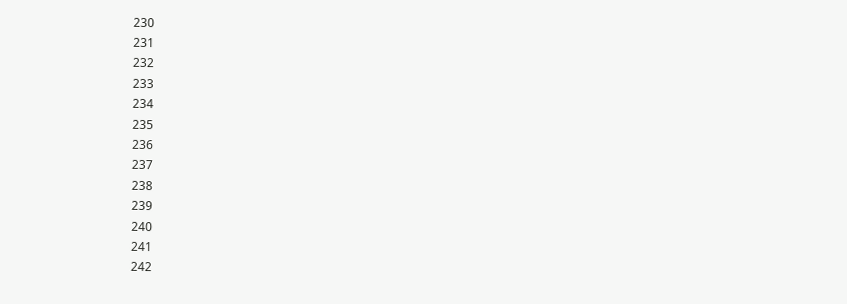230
231
232
233
234
235
236
237
238
239
240
241
242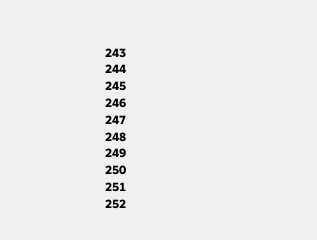243
244
245
246
247
248
249
250
251
252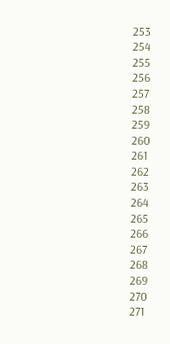253
254
255
256
257
258
259
260
261
262
263
264
265
266
267
268
269
270
271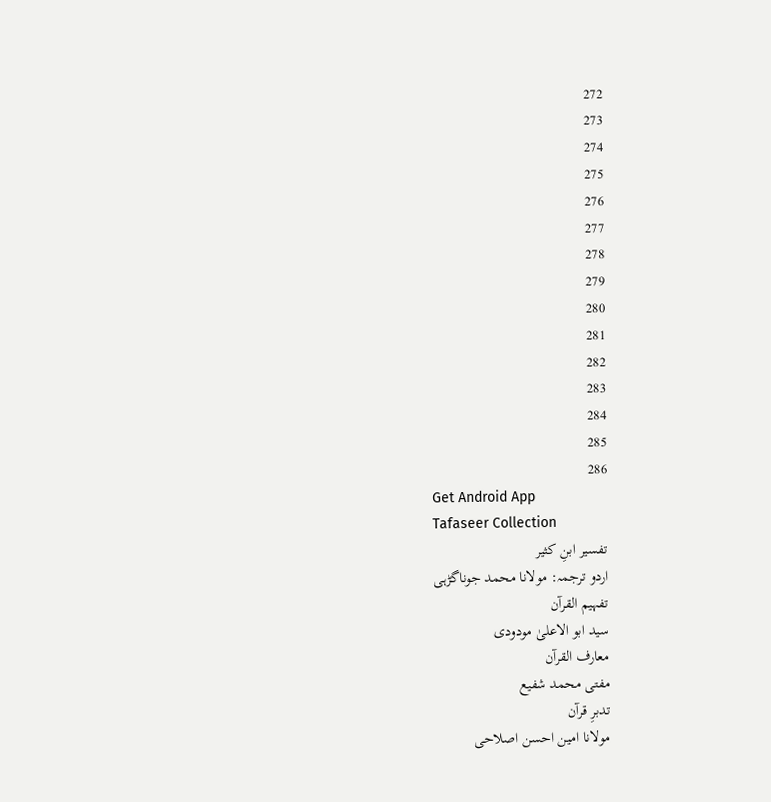272
273
274
275
276
277
278
279
280
281
282
283
284
285
286
Get Android App
Tafaseer Collection
تفسیر ابنِ کثیر
اردو ترجمہ: مولانا محمد جوناگڑہی
تفہیم القرآن
سید ابو الاعلیٰ مودودی
معارف القرآن
مفتی محمد شفیع
تدبرِ قرآن
مولانا امین احسن اصلاحی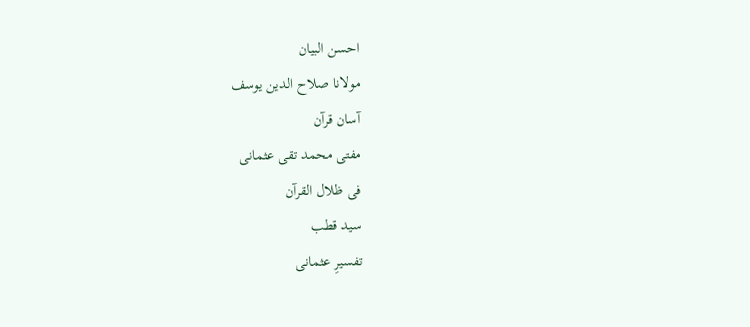احسن البیان
مولانا صلاح الدین یوسف
آسان قرآن
مفتی محمد تقی عثمانی
فی ظلال القرآن
سید قطب
تفسیرِ عثمانی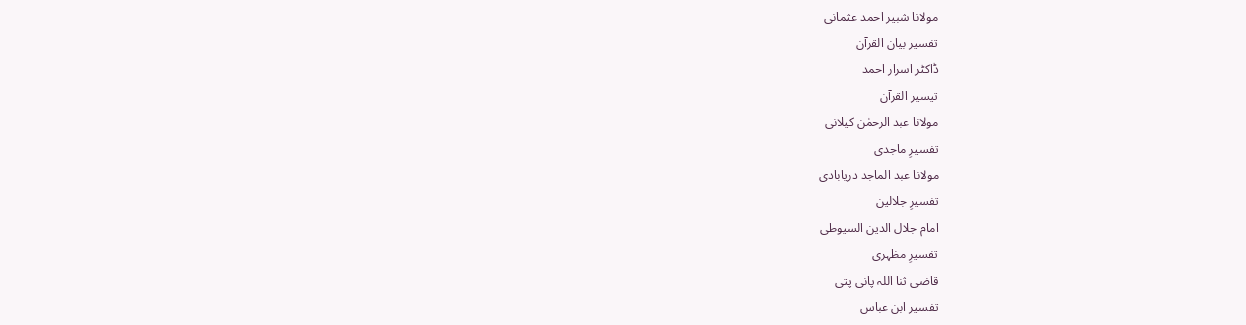مولانا شبیر احمد عثمانی
تفسیر بیان القرآن
ڈاکٹر اسرار احمد
تیسیر القرآن
مولانا عبد الرحمٰن کیلانی
تفسیرِ ماجدی
مولانا عبد الماجد دریابادی
تفسیرِ جلالین
امام جلال الدین السیوطی
تفسیرِ مظہری
قاضی ثنا اللہ پانی پتی
تفسیر ابن عباس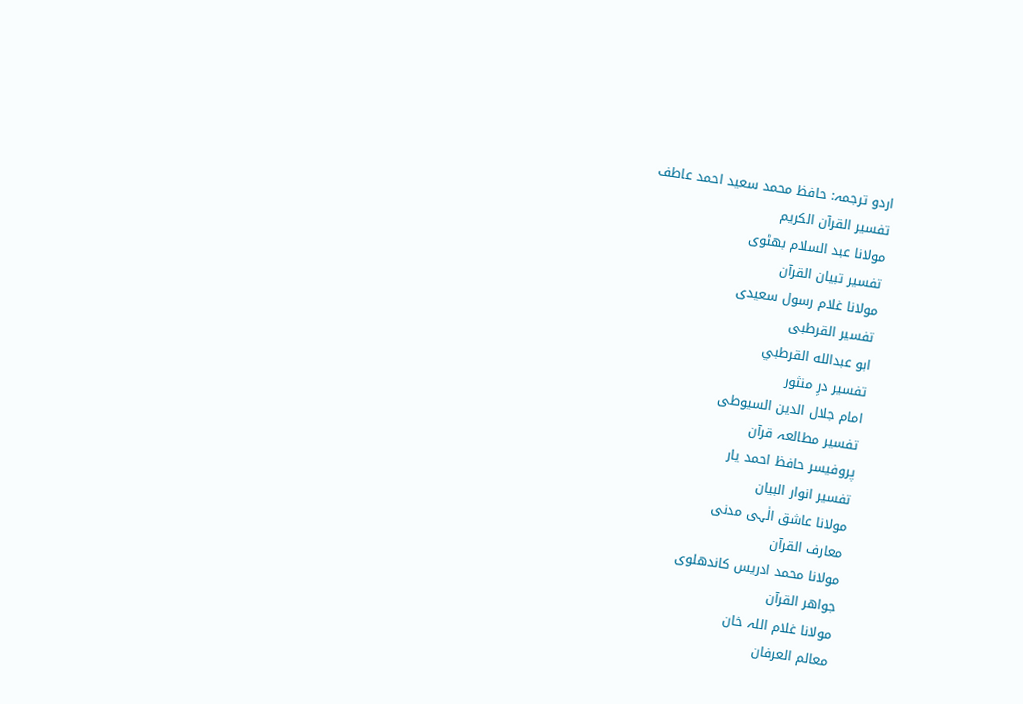اردو ترجمہ: حافظ محمد سعید احمد عاطف
تفسیر القرآن الکریم
مولانا عبد السلام بھٹوی
تفسیر تبیان القرآن
مولانا غلام رسول سعیدی
تفسیر القرطبی
ابو عبدالله القرطبي
تفسیر درِ منثور
امام جلال الدین السیوطی
تفسیر مطالعہ قرآن
پروفیسر حافظ احمد یار
تفسیر انوار البیان
مولانا عاشق الٰہی مدنی
معارف القرآن
مولانا محمد ادریس کاندھلوی
جواھر القرآن
مولانا غلام اللہ خان
معالم العرفان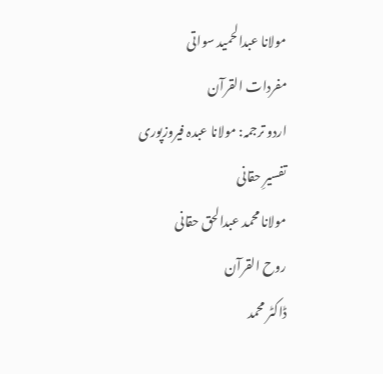مولانا عبدالحمید سواتی
مفردات القرآن
اردو ترجمہ: مولانا عبدہ فیروزپوری
تفسیرِ حقانی
مولانا محمد عبدالحق حقانی
روح القرآن
ڈاکٹر محمد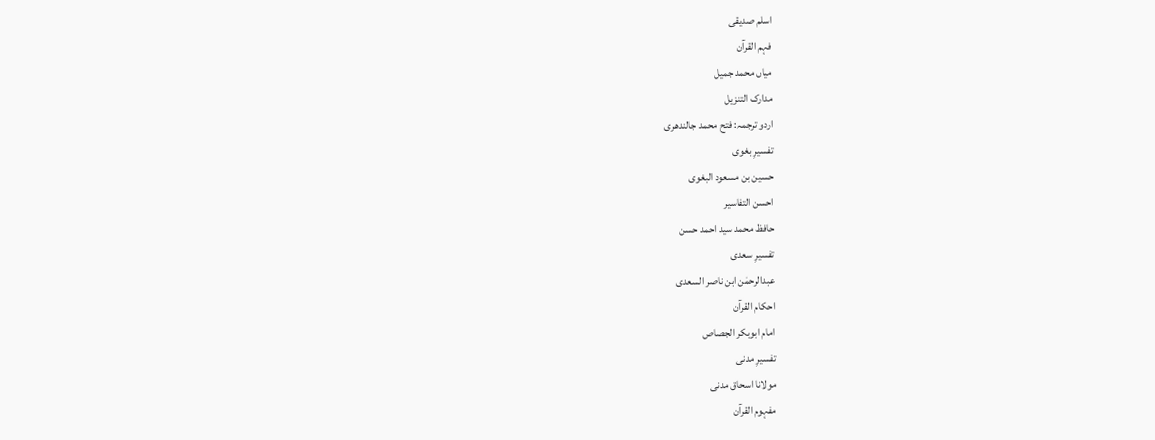اسلم صدیقی
فہم القرآن
میاں محمد جمیل
مدارک التنزیل
اردو ترجمہ: فتح محمد جالندھری
تفسیرِ بغوی
حسین بن مسعود البغوی
احسن التفاسیر
حافظ محمد سید احمد حسن
تفسیرِ سعدی
عبدالرحمٰن ابن ناصر السعدی
احکام القرآن
امام ابوبکر الجصاص
تفسیرِ مدنی
مولانا اسحاق مدنی
مفہوم القرآن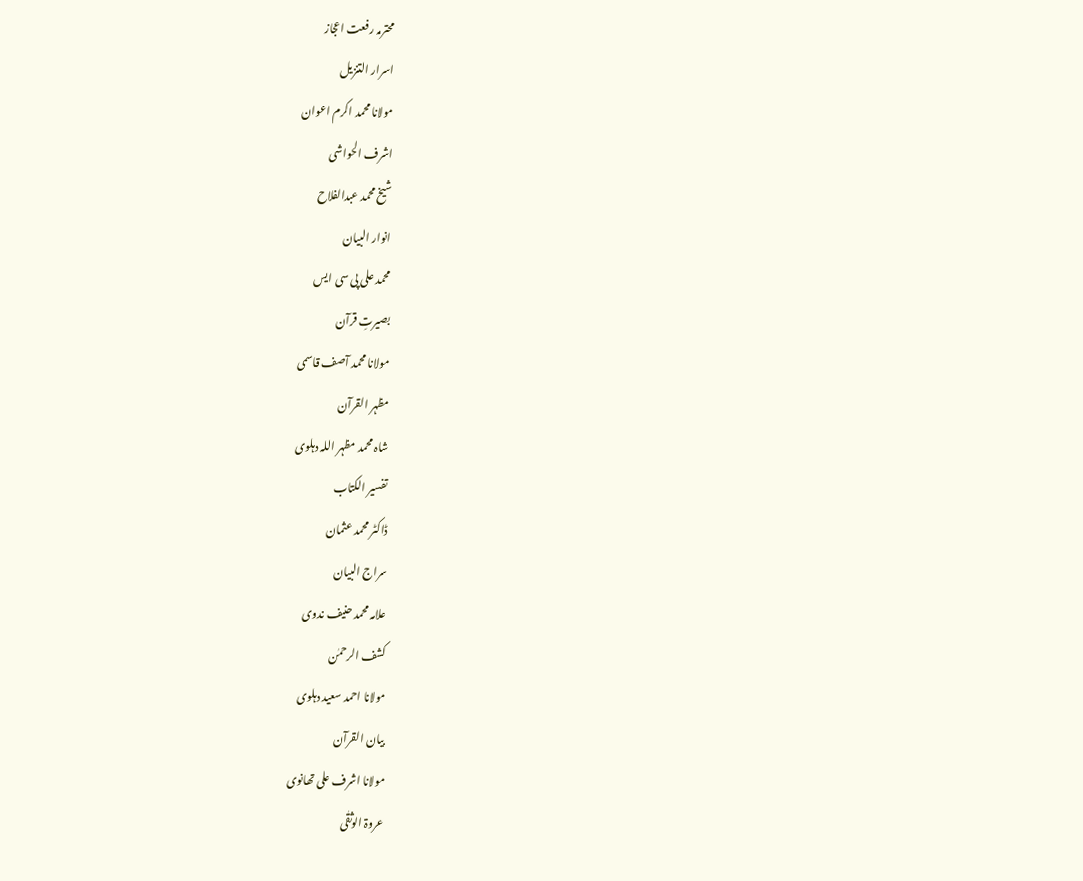محترمہ رفعت اعجاز
اسرار التنزیل
مولانا محمد اکرم اعوان
اشرف الحواشی
شیخ محمد عبدالفلاح
انوار البیان
محمد علی پی سی ایس
بصیرتِ قرآن
مولانا محمد آصف قاسمی
مظہر القرآن
شاہ محمد مظہر اللہ دہلوی
تفسیر الکتاب
ڈاکٹر محمد عثمان
سراج البیان
علامہ محمد حنیف ندوی
کشف الرحمٰن
مولانا احمد سعید دہلوی
بیان القرآن
مولانا اشرف علی تھانوی
عروۃ الوثقٰی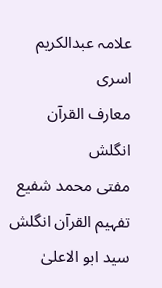علامہ عبدالکریم اسری
معارف القرآن انگلش
مفتی محمد شفیع
تفہیم القرآن انگلش
سید ابو الاعلیٰ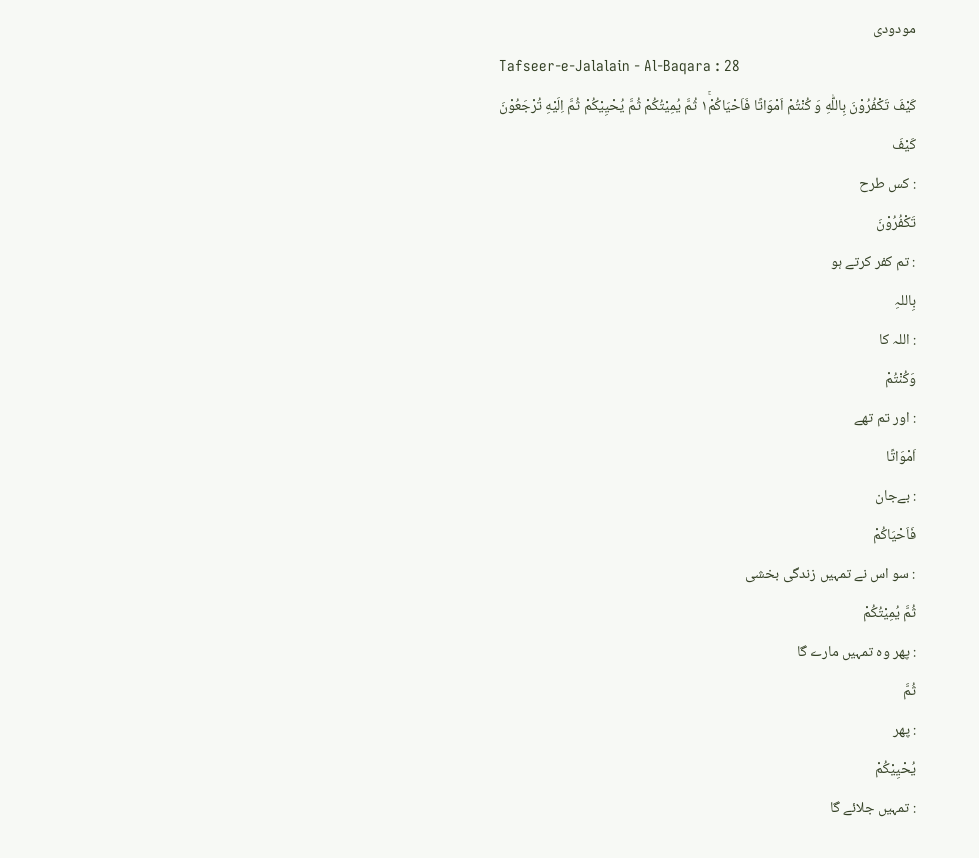مودودی
Tafseer-e-Jalalain - Al-Baqara : 28
كَیْفَ تَكْفُرُوْنَ بِاللّٰهِ وَ كُنْتُمْ اَمْوَاتًا فَاَحْیَاكُمْ١ۚ ثُمَّ یُمِیْتُكُمْ ثُمَّ یُحْیِیْكُمْ ثُمَّ اِلَیْهِ تُرْجَعُوْنَ
کَيْفَ
: کس طرح
تَكْفُرُوْنَ
: تم کفر کرتے ہو
بِاللہِ
: اللہ کا
وَكُنْتُمْ
: اور تم تھے
اَمْوَاتًا
: بےجان
فَاَحْيَاكُمْ
: سو اس نے تمہیں زندگی بخشی
ثُمَّ يُمِیْتُكُمْ
: پھر وہ تمہیں مارے گا
ثُمَّ
: پھر
يُحْيِیْكُمْ
: تمہیں جلائے گا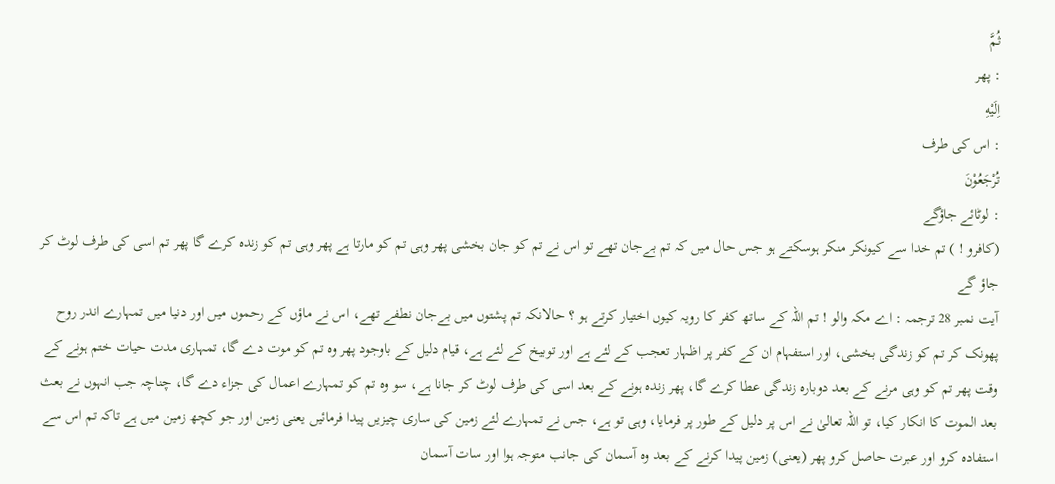ثُمَّ
: پھر
اِلَيْهِ
: اس کی طرف
تُرْجَعُوْنَ
: لوٹائے جاؤگے
(کافرو ! ) تم خدا سے کیونکر منکر ہوسکتے ہو جس حال میں کہ تم بےجان تھے تو اس نے تم کو جان بخشی پھر وہی تم کو مارتا ہے پھر وہی تم کو زندہ کرے گا پھر تم اسی کی طرف لوٹ کر جاؤ گے
آیت نمبر 28 ترجمہ : اے مکہ والو ! تم اللہ کے ساتھ کفر کا رویہ کیوں اختیار کرتے ہو ؟ حالانکہ تم پشتوں میں بےجان نطفے تھے، اس نے ماؤں کے رحموں میں اور دنیا میں تمہارے اندر روح پھونک کر تم کو زندگی بخشی، اور استفہام ان کے کفر پر اظہار تعجب کے لئے ہے اور توبیخ کے لئے ہے، قیام دلیل کے باوجود پھر وہ تم کو موت دے گا، تمہاری مدت حیات ختم ہونے کے وقت پھر تم کو وہی مرنے کے بعد دوبارہ زندگی عطا کرے گا، پھر زندہ ہونے کے بعد اسی کی طرف لوٹ کر جانا ہے، سو وہ تم کو تمہارے اعمال کی جزاء دے گا، چناچہ جب انہوں نے بعث بعد الموت کا انکار کیا، تو اللہ تعالیٰ نے اس پر دلیل کے طور پر فرمایا، وہی تو ہے، جس نے تمہارے لئے زمین کی ساری چیزیں پیدا فرمائیں یعنی زمین اور جو کچھ زمین میں ہے تاکہ تم اس سے استفادہ کرو اور عبرت حاصل کرو پھر (یعنی) زمین پیدا کرنے کے بعد وہ آسمان کی جانب متوجہ ہوا اور سات آسمان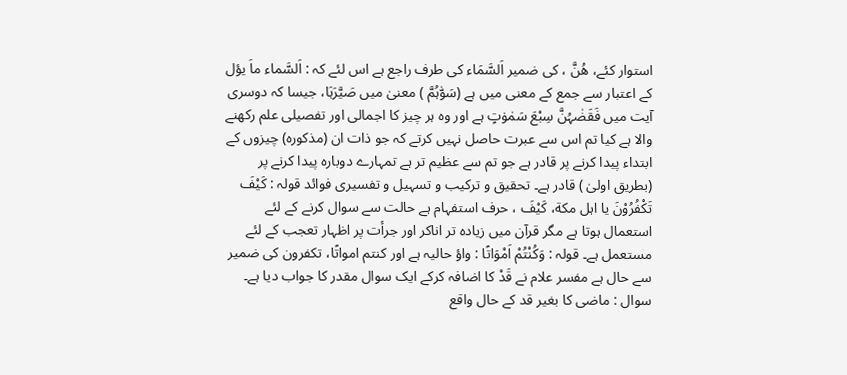استوار کئے، ھُنَّ ، کی ضمیر اَلسَّمَاء کی طرف راجع ہے اس لئے کہ : اَلسَّماء ماَ یؤل کے اعتبار سے جمع کے معنی میں ہے (سَوّٰہُمَّ ) معنیٰ میں صَیَّرَہَا، جیسا کہ دوسری آیت میں فَقَضٰہُنَّ سِبْعَ سَمٰوٰتٍ ہے اور وہ ہر چیز کا اجمالی اور تفصیلی علم رکھنے والا ہے کیا تم اس سے عبرت حاصل نہیں کرتے کہ جو ذات ان (مذکورہ) چیزوں کے ابتداء پیدا کرنے پر قادر ہے جو تم سے عظیم تر ہے تمہارے دوبارہ پیدا کرنے پر (بطریق اولیٰ ) قادر ہے۔ تحقیق و ترکیب و تسہیل و تفسیری فوائد قولہ : کَیْفَ تَکْفُرُوْنَ یا اہل مکة، کَیْفَ ، حرف استفہام ہے حالت سے سوال کرنے کے لئے استعمال ہوتا ہے مگر قرآن میں زیادہ تر اناکر اور جرأت پر اظہار تعجب کے لئے مستعمل ہے۔ قولہ : وَکُنْتُمْ اَمْوَاتًا : واؤ حالیہ ہے اور کنتم امواتًا، تکفرون کی ضمیر سے حال ہے مفسر علام نے قَدْ کا اضافہ کرکے ایک سوال مقدر کا جواب دیا ہے۔ سوال : ماضی کا بغیر قد کے حال واقع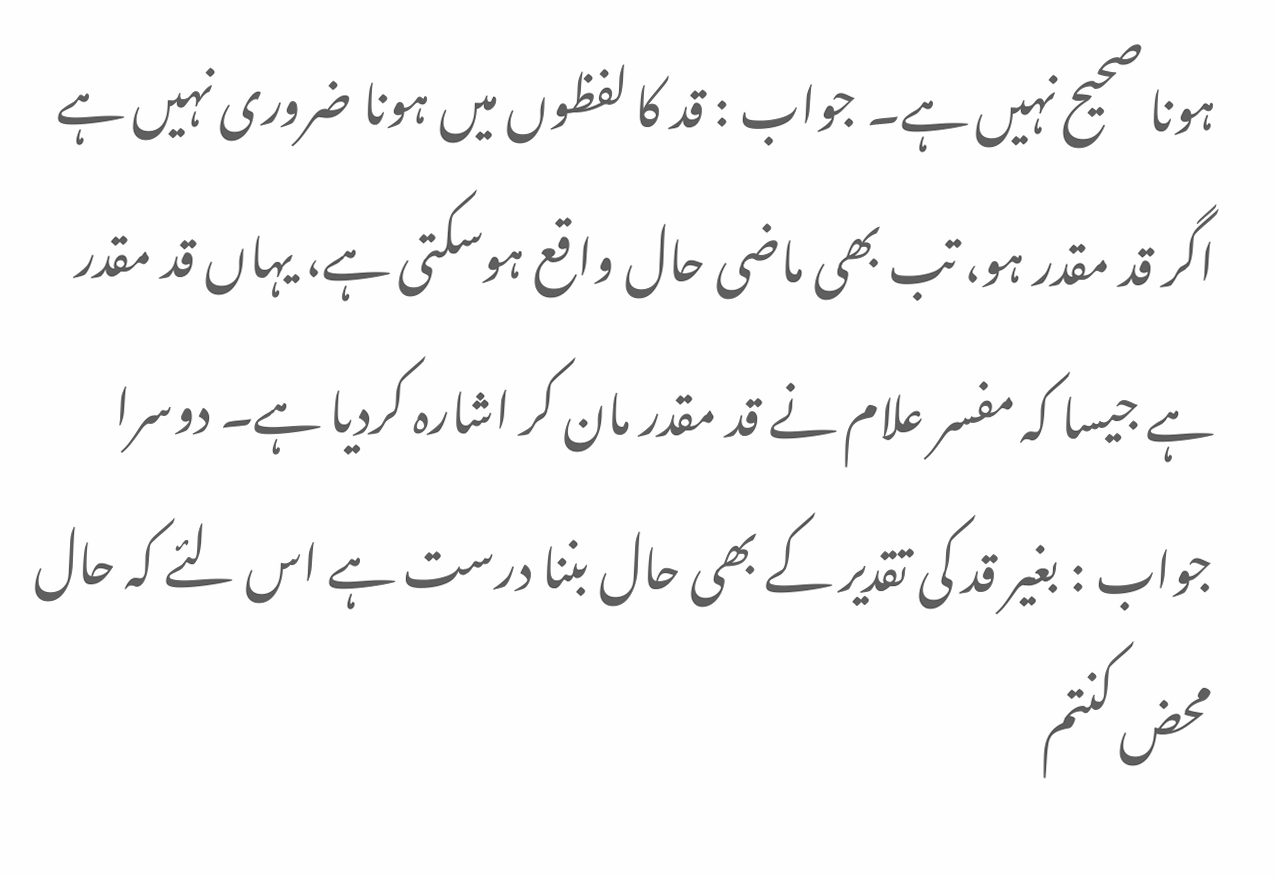ہونا صحیح نہیں ہے۔ جواب : قد کا لفظوں میں ہونا ضروری نہیں ہے اگر قد مقدر ہو، تب بھی ماضی حال واقع ہوسکتی ہے، یہاں قد مقدر ہے جیسا کہ مفسر علام نے قد مقدر مان کر اشارہ کردیا ہے۔ دوسرا جواب : بغیر قد کی تقدیر کے بھی حال بننا درست ہے اس لئے کہ حال محض کنتم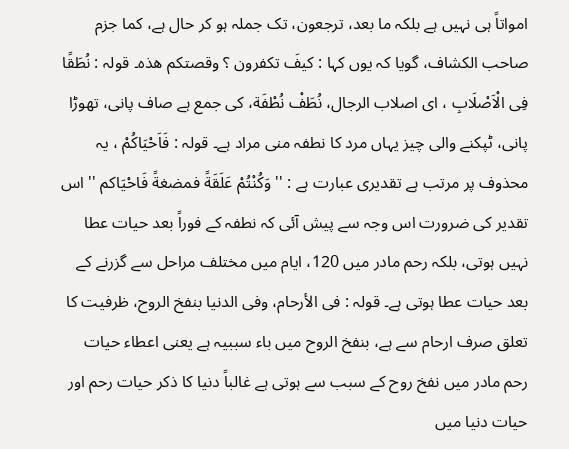امواتاً ہی نہیں ہے بلکہ ما بعد، ترجعون، تک جملہ ہو کر حال ہے، کما جزم صاحب الکشاف، گویا کہ یوں کہا : کیفَ تکفرون ؟ وقصتکم ھذہ۔ قولہ : نُطَقًا فِی الْاَصْلَابِ ، ای اصلاب الرجال، نُطَفْ نُطْفَة، کی جمع ہے صاف پانی، تھوڑا پانی، ٹپکنے والی چیز یہاں مرد کا نطفہ منی مراد ہے۔ قولہ : فَاَحْیَاکُمْ ، یہ محذوف پر مرتب ہے تقدیری عبارت ہے : '' وَکُنْتُمْ عَلَقَةً فمضغةً فَاحْیَاکم '' اس تقدیر کی ضرورت اس وجہ سے پیش آئی کہ نطفہ کے فوراً بعد حیات عطا نہیں ہوتی، بلکہ رحم مادر میں 120، ایام میں مختلف مراحل سے گزرنے کے بعد حیات عطا ہوتی ہے۔ قولہ : فی الأرحام، وفی الدنیا بنفخ الروح، ظرفیت کا تعلق صرف ارحام سے ہے، بنفخ الروح میں باء سببیہ ہے یعنی اعطاء حیات رحم مادر میں نفخ روح کے سبب سے ہوتی ہے غالباً دنیا کا ذکر حیات رحم اور حیات دنیا میں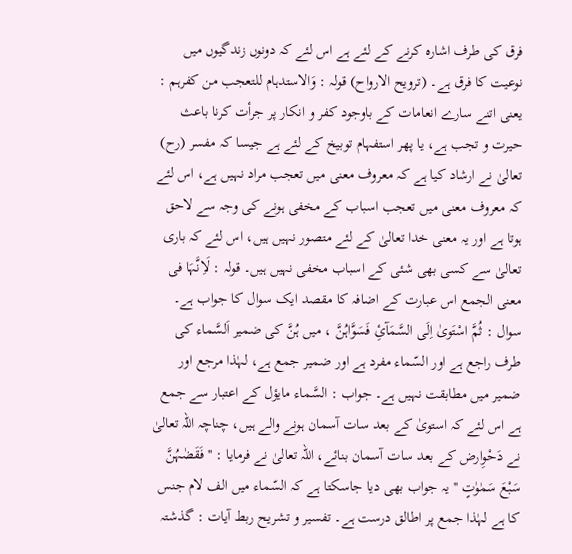فرق کی طرف اشارہ کرنے کے لئے ہے اس لئے کہ دونوں زندگیوں میں نوعیت کا فرق ہے۔ (ترویح الارواح) قولہ : وَالاستدہام للتعجب من کفرہم : یعنی اتنے سارے انعامات کے باوجود کفر و انکار پر جرأت کرنا باعث حیرت و تجب ہے، یا پھر استفہام توبیخ کے لئے ہے جیسا کہ مفسر (رح) تعالیٰ نے ارشاد کیا ہے کہ معروف معنی میں تعجب مراد نہیں ہے، اس لئے کہ معروف معنی میں تعجب اسباب کے مخفی ہونے کی وجہ سے لاحق ہوتا ہے اور یہ معنی خدا تعالیٰ کے لئے متصور نہیں ہیں، اس لئے کہ باری تعالیٰ سے کسی بھی شئی کے اسباب مخفی نہیں ہیں۔ قولہ : لَاِنَّہَا فی معنی الجمع اس عبارت کے اضافہ کا مقصد ایک سوال کا جواب ہے۔ سوال : ثُمَّ اسْتَویٰ اِلَی السَّمَآئِ فَسَوَّاہُنَّ ، میں ہُنَّ کی ضمیر اَلسَّماء کی طرف راجع ہے اور السّماء مفرد ہے اور ضمیر جمع ہے، لہٰذا مرجع اور ضمیر میں مطابقت نہیں ہے۔ جواب : السَّماء مایؤل کے اعتبار سے جمع ہے اس لئے کہ استویٰ کے بعد سات آسمان ہونے والے ہیں، چناچہ اللہ تعالیٰ نے دَحْوِارض کے بعد سات آسمان بنائے، اللہ تعالیٰ نے فرمایا : '' فَقَضٰہُنَّ سَبْعَ سَمٰوٰتٍ '' یہ جواب بھی دیا جاسکتا ہے کہ السّماء میں الف لام جنس کا ہے لہٰذا جمع پر اطالق درست ہے۔ تفسیر و تشریح ربط آیات : گذشتہ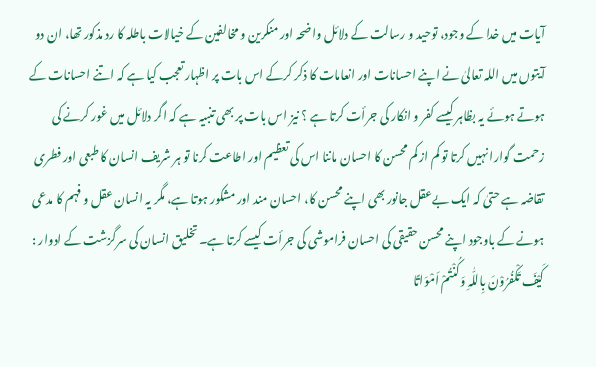آیات میں خدا کے وجود، توحید و رسالت کے دلائل واضحہ اور منکرین و مخالفین کے خیالات باطلہ کا رد مذکور تھا، ان دو آیتوں میں اللہ تعالیٰ نے اپنے احسانات اور انعامات کا ذکر کرکے اس بات پر اظہار تعجب کیا ہے کہ اتنے احسانات کے ہوتے ہوئے یہ بظاہر کیسے کفر و انکار کی جرأت کرتا ہے ؟ نیز اس بات پر بھی تنبیہ ہے کہ اگر دلائل میں غور کرنے کی زحمت گوارا نہیں کرتا تو کم از کم محسن کا احسان ماننا اس کی تعظیم اور اطاعت کرنا تو ہر شریف انسان کا طبعی اور فطری تقاضہ ہے حتیٰ کہ ایک بےعقل جانور بھی اپنے محسن کا، احسان مند اور مشکور ہوتا ہے، مگر یہ انسان عقل و فہم کا مدعی ہونے کے باوجود اپنے محسن حقیقی کی احسان فراموشی کی جرأت کیسے کرتا ہے۔ تخلیق انسان کی سرگزشت کے ادوار : کَیْفَ تَکْفُرُوْنَ بِاللّٰہِ وَکُنْتُمْ اَمْوَاتًا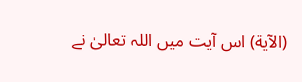(الآیة) اس آیت میں اللہ تعالیٰ نے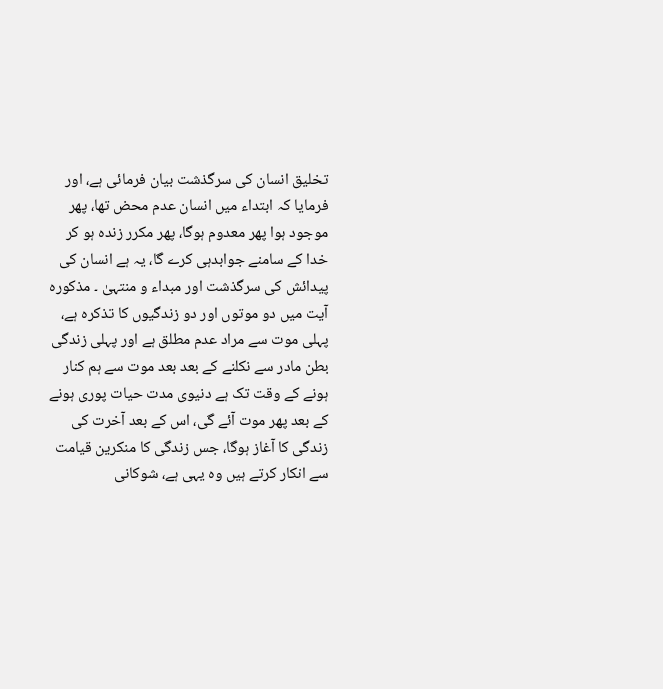تخلیق انسان کی سرگذشت بیان فرمائی ہے، اور فرمایا کہ ابتداء میں انسان عدم محض تھا، پھر موجود ہوا پھر معدوم ہوگا، پھر مکرر زندہ ہو کر خدا کے سامنے جوابدہی کرے گا، یہ ہے انسان کی پیدائش کی سرگذشت اور مبداء و منتہیٰ ۔ مذکورہ آیت میں دو موتوں اور دو زندگیوں کا تذکرہ ہے، پہلی موت سے مراد عدم مطلق ہے اور پہلی زندگی بطن مادر سے نکلنے کے بعد بعد موت سے ہم کنار ہونے کے وقت تک ہے دنیوی مدت حیات پوری ہونے کے بعد پھر موت آئے گی، اس کے بعد آخرت کی زندگی کا آغاز ہوگا، جس زندگی کا منکرین قیامت سے انکار کرتے ہیں وہ یہی ہے، شوکانی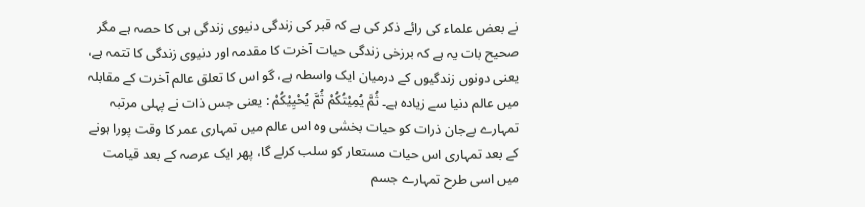نے بعض علماء کی رائے ذکر کی ہے کہ قبر کی زندگی دنیوی زندگی ہی کا حصہ ہے مگر صحیح بات یہ ہے کہ برزخی زندگی حیات آخرت کا مقدمہ اور دنیوی زندگی کا تتمہ ہے، یعنی دونوں زندگیوں کے درمیان ایک واسطہ ہے، گو اس کا تعلق عالم آخرت کے مقابلہ میں عالم دنیا سے زیادہ ہے۔ ثُمَّ یُمِیْتُکُمْ ثُمَّ یُحْیِیْکُمْ : یعنی جس ذات نے پہلی مرتبہ تمہارے بےجان ذرات کو حیات بخشی وہ اس عالم میں تمہاری عمر کا وقت پورا ہونے کے بعد تمہاری اس حیات مستعار کو سلب کرلے گا، پھر ایک عرصہ کے بعد قیامت میں اسی طرح تمہارے جسم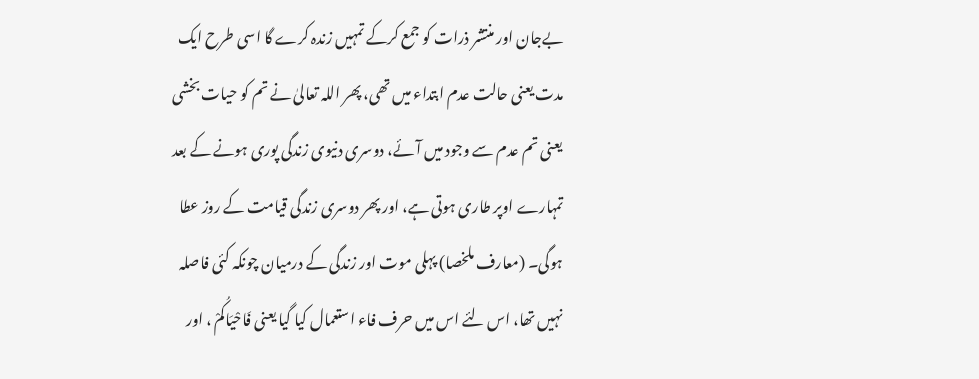بےجان اور منتشر ذرات کو جمع کرکے تمہیں زندہ کرے گا اسی طرح ایک مدت یعنی حالت عدم ابتداء میں تھی، پھر اللہ تعالیٰ نے تم کو حیات بخشی یعنی تم عدم سے وجود میں آئے، دوسری دنیوی زندگی پوری ہونے کے بعد تمہارے اوپر طاری ہوتی ہے، اور پھر دوسری زندگی قیامت کے روز عطا ہوگی۔ (معارف ملخصا) پہلی موت اور زندگی کے درمیان چونکہ کئی فاصلہ نہیں تھا، اس لئے اس میں حرف فاء استعمال کیا گیا یعنی فَاحْیَاکُمْ ، اور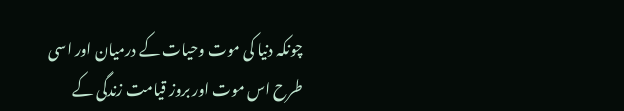چونکہ دنیا کی موت وحیات کے درمیان اور اسی طرح اس موت اور بروز قیامت زندگی کے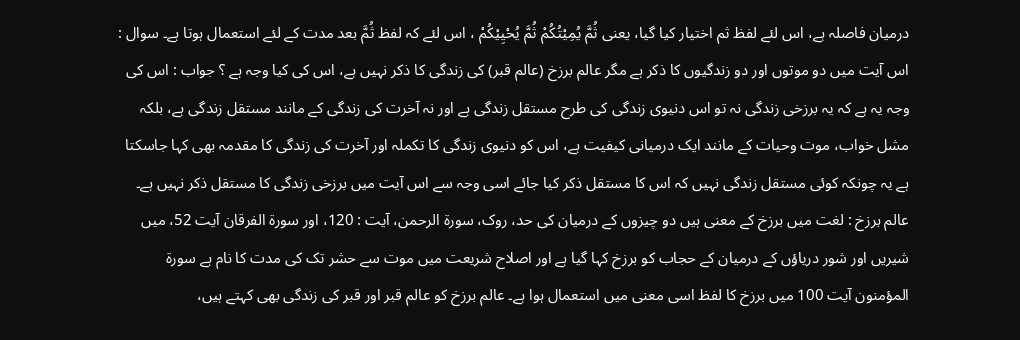درمیان فاصلہ ہے، اس لئے لفظ ثم اختیار کیا گیا، یعنی ثُمَّ یُمِیْتُکُمْ ثُمَّ یُحْیِیْکُمْ ، اس لئے کہ لفظ ثُمَّ بعد مدت کے لئے استعمال ہوتا ہے۔ سوال : اس آیت میں دو موتوں اور دو زندگیوں کا ذکر ہے مگر عالم برزخ (عالم قبر) کی زندگی کا ذکر نہیں ہے، اس کی کیا وجہ ہے ؟ جواب : اس کی وجہ یہ ہے کہ یہ برزخی زندگی نہ تو اس دنیوی زندگی کی طرح مستقل زندگی ہے اور نہ آخرت کی زندگی کے مانند مستقل زندگی ہے، بلکہ مشل خواب، موت وحیات کے مانند ایک درمیانی کیفیت ہے، اس کو دنیوی زندگی کا تکملہ اور آخرت کی زندگی کا مقدمہ بھی کہا جاسکتا ہے یہ چونکہ کوئی مستقل زندگی نہیں کہ اس کا مستقل ذکر کیا جائے اسی وجہ سے اس آیت میں برزخی زندگی کا مستقل ذکر نہیں ہے۔ عالم برزخ : لغت میں برزخ کے معنی ہیں دو چیزوں کے درمیان کی حد، روک، سورة الرحمن، آیت : 120، اور سورة الفرقان آیت 52، میں شیریں اور شور دریاؤں کے درمیان کے حجاب کو برزخ کہا گیا ہے اور اصلاح شریعت میں موت سے حشر تک کی مدت کا نام ہے سورة المؤمنون آیت 100 میں برزخ کا لفظ اسی معنی میں استعمال ہوا ہے۔ عالم برزخ کو عالم قبر اور قبر کی زندگی بھی کہتے ہیں،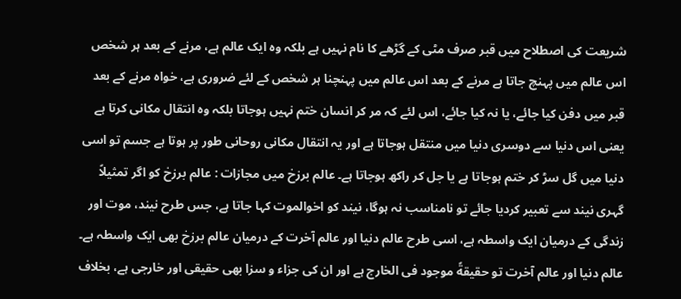شریعت کی اصطلاح میں قبر صرف مٹی کے گڑھے کا نام نہیں ہے بلکہ وہ ایک عالم ہے، مرنے کے بعد ہر شخص اس عالم میں پہنچ جاتا ہے مرنے کے بعد اس عالم میں پہنچنا ہر شخص کے لئے ضروری ہے، خواہ مرنے کے بعد قبر میں دفن کیا جائے، یا نہ کیا جائے، اس لئے کہ مر کر انسان ختم نہیں ہوجاتا بلکہ وہ انتقال مکانی کرتا ہے یعنی اس دنیا سے دوسری دنیا میں منتقل ہوجاتا ہے اور یہ انتقال مکانی روحانی طور پر ہوتا ہے جسم تو اسی دنیا میں گل سڑ کر ختم ہوجاتا ہے یا جل کر راکھ ہوجاتا ہے۔ عالم برزخ میں مجازات : عالم برزخ کو اگر تمثیلاً گہری نیند سے تعبیر کردیا جائے تو نامناسب نہ ہوگا، نیند کو اخوالموت کہا جاتا ہے، جس طرح نیند، موت اور زندگی کے درمیان ایک واسطہ ہے، اسی طرح عالم دنیا اور عالم آخرت کے درمیان عالم برزخ بھی ایک واسطہ ہے۔ عالم دنیا اور عالم آخرت تو حقیقةً موجود فی الخارج ہے اور ان کی جزاء و سزا بھی حقیقی اور خارجی ہے، بخلاف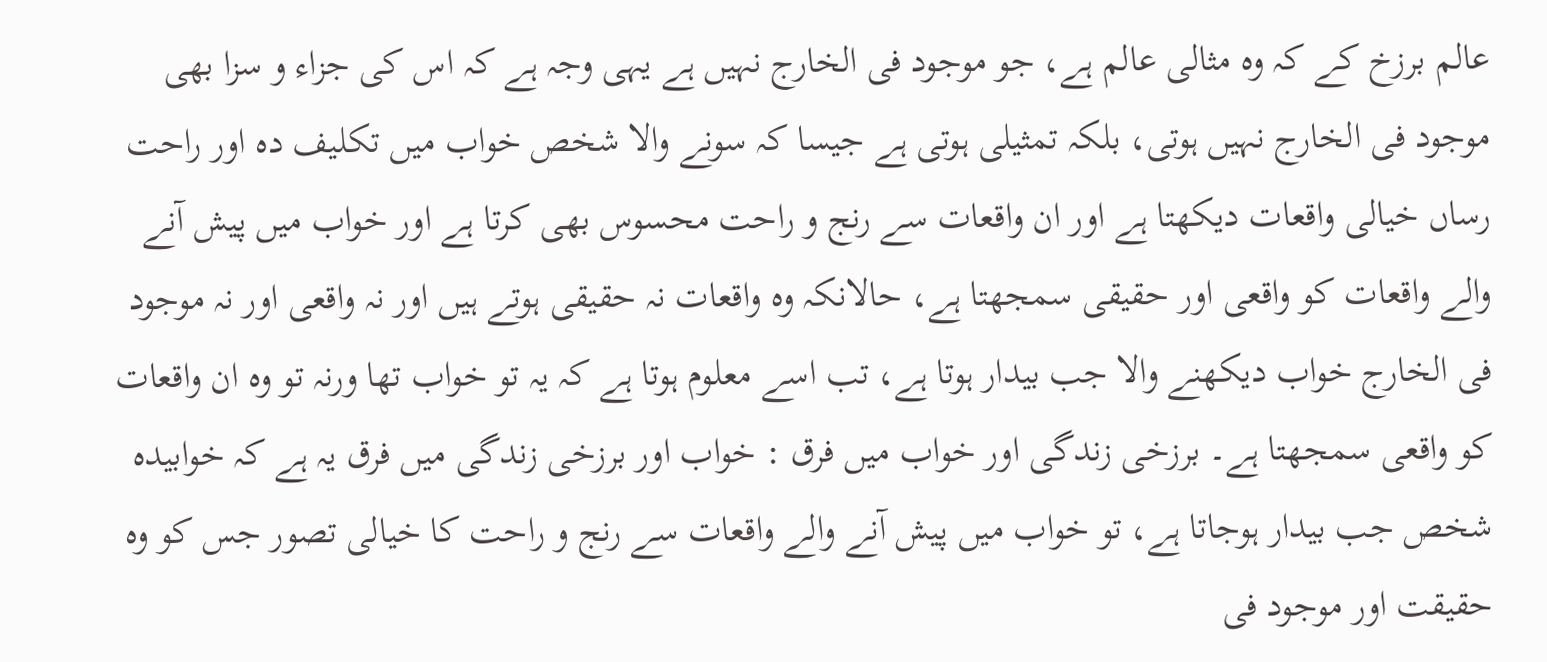عالم برزخ کے کہ وہ مثالی عالم ہے، جو موجود فی الخارج نہیں ہے یہی وجہ ہے کہ اس کی جزاء و سزا بھی موجود فی الخارج نہیں ہوتی، بلکہ تمثیلی ہوتی ہے جیسا کہ سونے والا شخص خواب میں تکلیف دہ اور راحت رساں خیالی واقعات دیکھتا ہے اور ان واقعات سے رنج و راحت محسوس بھی کرتا ہے اور خواب میں پیش آنے والے واقعات کو واقعی اور حقیقی سمجھتا ہے، حالانکہ وہ واقعات نہ حقیقی ہوتے ہیں اور نہ واقعی اور نہ موجود فی الخارج خواب دیکھنے والا جب بیدار ہوتا ہے، تب اسے معلوم ہوتا ہے کہ یہ تو خواب تھا ورنہ تو وہ ان واقعات کو واقعی سمجھتا ہے۔ برزخی زندگی اور خواب میں فرق : خواب اور برزخی زندگی میں فرق یہ ہے کہ خوابیدہ شخص جب بیدار ہوجاتا ہے، تو خواب میں پیش آنے والے واقعات سے رنج و راحت کا خیالی تصور جس کو وہ حقیقت اور موجود فی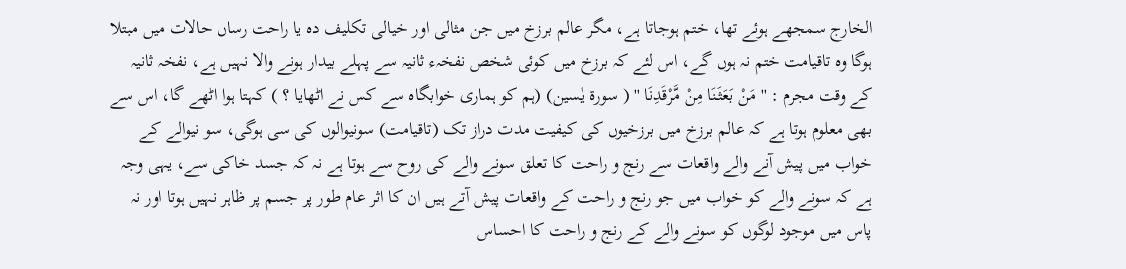الخارج سمجھے ہوئے تھا، ختم ہوجاتا ہے، مگر عالم برزخ میں جن مثالی اور خیالی تکلیف دہ یا راحت رساں حالات میں مبتلا ہوگا وہ تاقیامت ختم نہ ہوں گے، اس لئے کہ برزخ میں کوئی شخص نفخہء ثانیہ سے پہلے بیدار ہونے والا نہیں ہے، نفخہ ثانیہ کے وقت مجرم : '' مَنْ بَعَثَنَا مِنْ مَّرْقَدِنَا '' ( سورة یٰسین) (ہم کو ہماری خوابگاہ سے کس نے اٹھایا ؟ ) کہتا ہوا اٹھے گا، اس سے بھی معلوم ہوتا ہے کہ عالم برزخ میں برزخیوں کی کیفیت مدت دراز تک (تاقیامت) سونیوالوں کی سی ہوگی، سو نیوالے کے خواب میں پیش آنے والے واقعات سے رنج و راحت کا تعلق سونے والے کی روح سے ہوتا ہے نہ کہ جسد خاکی سے، یہی وجہ ہے کہ سونے والے کو خواب میں جو رنج و راحت کے واقعات پیش آتے ہیں ان کا اثر عام طور پر جسم پر ظاہر نہیں ہوتا اور نہ پاس میں موجود لوگوں کو سونے والے کے رنج و راحت کا احساس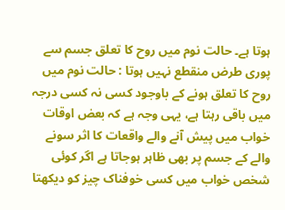ہوتا ہے۔ حالت نوم میں روح کا تعلق جسم سے پوری طرض منقطع نہیں ہوتا : حالت نوم میں روح کا تعلق ہونے کے باوجود کسی نہ کسی درجہ میں باقی رہتا ہے، یہی وجہ ہے کہ بعض اوقات خواب میں پیش آنے والے واقعات کا اثر سونے والے کے جسم پر بھی ظاہر ہوجاتا ہے اگر کوئی شخص خواب میں کسی خوفناک چیز کو دیکھتا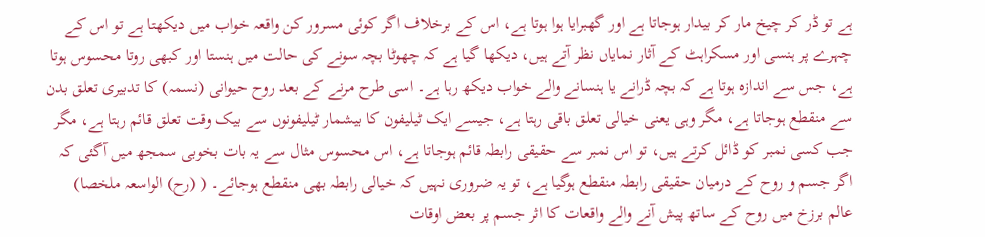ہے تو ڈر کر چیخ مار کر بیدار ہوجاتا ہے اور گھبرایا ہوا ہوتا ہے، اس کے برخلاف اگر کوئی مسرور کن واقعہ خواب میں دیکھتا ہے تو اس کے چہرے پر ہنسی اور مسکراہٹ کے آثار نمایاں نظر آتے ہیں، دیکھا گیا ہے کہ چھوٹا بچہ سونے کی حالت میں ہنستا اور کبھی روتا محسوس ہوتا ہے، جس سے اندازہ ہوتا ہے کہ بچہ ڈرانے یا ہنسانے والے خواب دیکھ رہا ہے۔ اسی طرح مرنے کے بعد روح حیوانی (نسمہ) کا تدبیری تعلق بدن سے منقطع ہوجاتا ہے، مگر وہی یعنی خیالی تعلق باقی رہتا ہے، جیسے ایک ٹیلیفون کا بیشمار ٹیلیفونوں سے بیک وقت تعلق قائم رہتا ہے، مگر جب کسی نمبر کو ڈائل کرتے ہیں، تو اس نمبر سے حقیقی رابطہ قائم ہوجاتا ہے، اس محسوس مثال سے یہ بات بخوبی سمجھ میں آگئی کہ اگر جسم و روح کے درمیان حقیقی رابطہ منقطع ہوگیا ہے، تو یہ ضروری نہیں کہ خیالی رابطہ بھی منقطع ہوجائے۔ ( (رح) الواسعہ ملخصا) عالم برزخ میں روح کے ساتھ پیش آنے والے واقعات کا اثر جسم پر بعض اوقات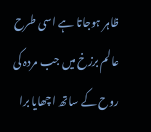ظاہر ہوجاتا ہے اسی طرح عالم برزخ میں جب مردہ کی روح کے ساتھ اچھایا برا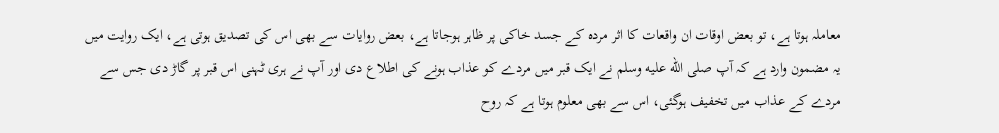معاملہ ہوتا ہے، تو بعض اوقات ان واقعات کا اثر مردہ کے جسد خاکی پر ظاہر ہوجاتا ہے، بعض روایات سے بھی اس کی تصدیق ہوتی ہے، ایک روایت میں یہ مضمون وارد ہے کہ آپ صلى الله عليه وسلم نے ایک قبر میں مردے کو عذاب ہونے کی اطلاع دی اور آپ نے ہری ٹہنی اس قبر پر گاڑ دی جس سے مردے کے عذاب میں تخفیف ہوگئی، اس سے بھی معلوم ہوتا ہے کہ روح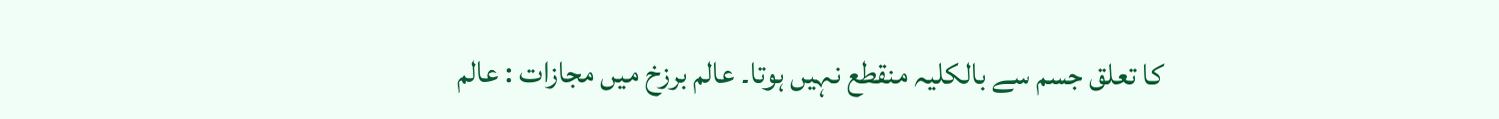کا تعلق جسم سے بالکلیہ منقطع نہیں ہوتا۔ عالم برزخ میں مجازات : عالم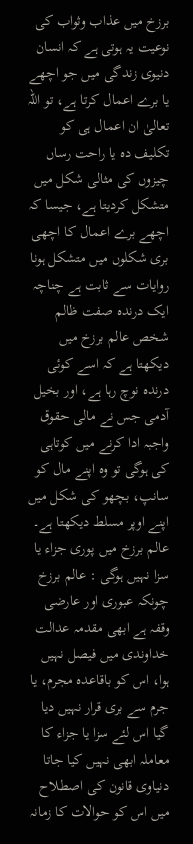برزخ میں عذاب وثواب کی نوعیت یہ ہوتی ہے کہ انسان دنیوی زندگی میں جو اچھے یا برے اعمال کرتا ہے، تو اللہ تعالیٰ ان اعمال ہی کو تکلیف دہ یا راحت رساں چیزوں کی مثالی شکل میں متشکل کردیتا ہے، جیسا کہ اچھے برے اعمال کا اچھی بری شکلوں میں متشکل ہونا روایات سے ثابت ہے چناچہ ایک درندہ صفت ظالم شخص عالم برزخ میں دیکھتا ہے کہ اسے کوئی درندہ نوچ رہا ہے، اور بخیل آدمی جس نے مالی حقوق واجبہ ادا کرنے میں کوتاہی کی ہوگی تو وہ اپنے مال کو سانپ، بچھو کی شکل میں اپنے اوپر مسلط دیکھتا ہے۔ عالم برزخ میں پوری جزاء یا سزا نہیں ہوگی : عالم برزخ چونکہ عبوری اور عارضی وقفہ ہے ابھی مقدمہ عدالت خداوندی میں فیصل نہیں ہوا، اس کو باقاعدہ مجرم، یا جرم سے بری قرار نہیں دیا گیا اس لئے سزا یا جزاء کا معاملہ ابھی نہیں کیا جاتا دنیاوی قانون کی اصطلاح میں اس کو حوالات کا زمانہ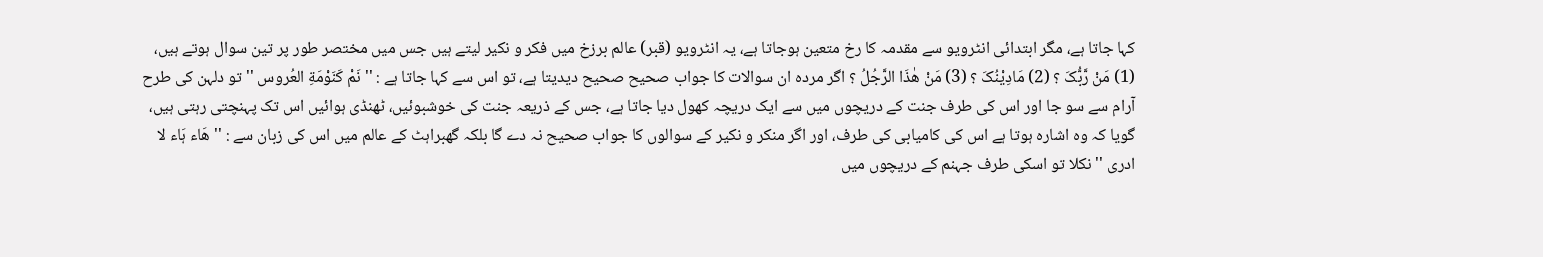کہا جاتا ہے، مگر ابتدائی انٹرویو سے مقدمہ کا رخ متعین ہوجاتا ہے، یہ انٹرویو (قبر) عالم برزخ میں فکر و نکیر لیتے ہیں جس میں مختصر طور پر تین سوال ہوتے ہیں، (1) مَنْ رَّبُّکَ ؟ (2) مَادِیْنُکَ ؟ (3) مَنْ ھٰذَا الرَّجُلُ ؟ اگر مردہ ان سوالات کا جواب صحیح صحیح دیدیتا ہے، تو اس سے کہا جاتا ہے : '' نَمْ کَنَوْمَةِ العُروس '' تو دلہن کی طرح آرام سے سو جا اور اس کی طرف جنت کے دریچوں میں سے ایک دریچہ کھول دیا جاتا ہے، جس کے ذریعہ جنت کی خوشبوئیں، ٹھنڈی ہوائیں اس تک پہنچتی رہتی ہیں، گویا کہ وہ اشارہ ہوتا ہے اس کی کامیابی کی طرف، اور اگر منکر و نکیر کے سوالوں کا جواب صحیح نہ دے گا بلکہ گھبراہٹ کے عالم میں اس کی زبان سے : '' ھَاء ہَاء لا ادری '' نکلا تو اسکی طرف جہنم کے دریچوں میں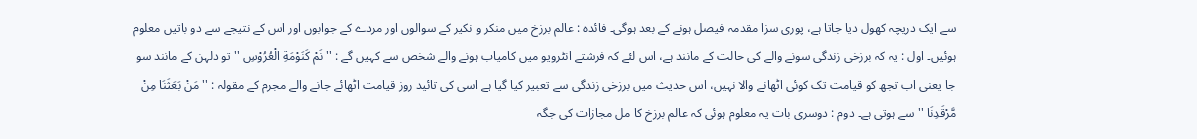سے ایک دریچہ کھول دیا جاتا ہے، پوری سزا مقدمہ فیصل ہونے کے بعد ہوگی۔ فائدہ : عالم برزخ میں منکر و نکیر کے سوالوں اور مردے کے جوابوں اور اس کے نتیجے سے دو باتیں معلوم ہوئیں۔ اول : یہ کہ برزخی زندگی سونے والے کی حالت کے مانند ہے، اس لئے کہ فرشتے انٹرویو میں کامیاب ہونے والے شخص سے کہیں گے : '' نَمْ کَنَوْمَةِ الْعُرُوْسِ '' تو دلہن کے مانند سو جا یعنی اب تجھ کو قیامت تک کوئی اٹھانے والا نہیں، اس حدیث میں برزخی زندگی سے تعبیر کیا گیا ہے اسی کی تائید روز قیامت اٹھائے جانے والے مجرم کے مقولہ : '' مَنْ بَعَثَنَا مِنْ مَّرْقَدِنَا '' سے ہوتی ہے۔ دوم : دوسری بات یہ معلوم ہوئی کہ عالم برزخ کا مل مجازات کی جگہ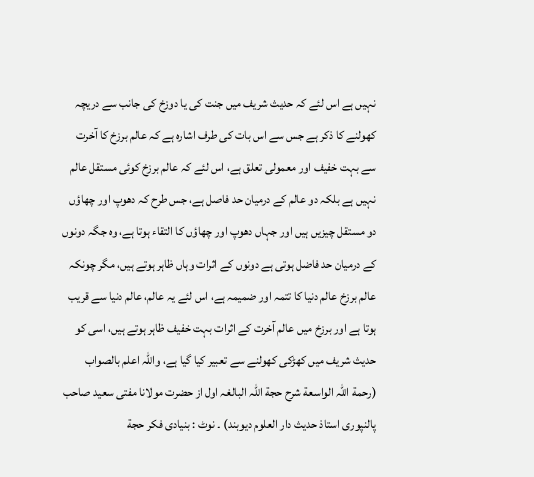نہیں ہے اس لئے کہ حدیث شریف میں جنت کی یا دوزخ کی جانب سے دریچہ کھولنے کا ذکر ہے جس سے اس بات کی طرف اشارہ ہے کہ عالم برزخ کا آخرت سے بہت خفیف اور معمولی تعلق ہے، اس لئے کہ عالم برزخ کوئی مستقل عالم نہیں ہے بلکہ دو عالم کے درمیان حد فاصل ہے، جس طرح کہ دھوپ اور چھاؤں دو مستقل چیزیں ہیں اور جہاں دھوپ اور چھاؤں کا التقاء ہوتا ہے، وہ جگہ دونوں کے درمیان حد فاضل ہوتی ہے دونوں کے اثرات وہاں ظاہر ہوتے ہیں، مگر چونکہ عالم برزخ عالم دنیا کا تتمہ اور ضمیمہ ہے، اس لئے یہ عالم، عالم دنیا سے قریب ہوتا ہے اور برزخ میں عالم آخرت کے اثرات بہت خفیف ظاہر ہوتے ہیں، اسی کو حدیث شریف میں کھڑکی کھولنے سے تعبیر کیا گیا ہے، واللہ اعلم بالصواب (رحمة اللہ الواسعة شرح حجة اللہ البالغہ اول از حضرت مولانا مفتی سعید صاحب پالنپوری استاذ حدیث دار العلوم دیوبند) ۔ نوٹ : بنیادی فکر حجة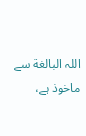اللہ البالغة سے ماخوذ ہے،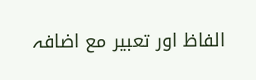الفاظ اور تعبیر مع اضافہ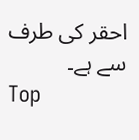احقر کی طرف سے ہے۔
Top